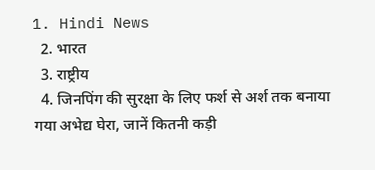1. Hindi News
  2. भारत
  3. राष्ट्रीय
  4. जिनपिंग की सुरक्षा के लिए फर्श से अर्श तक बनाया गया अभेद्य घेरा, जानें कितनी कड़ी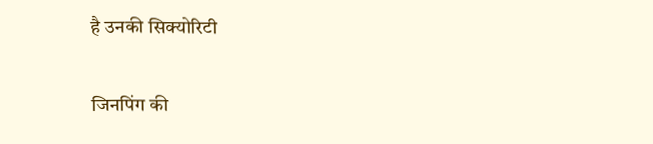है उनकी सिक्योरिटी

जिनपिंग की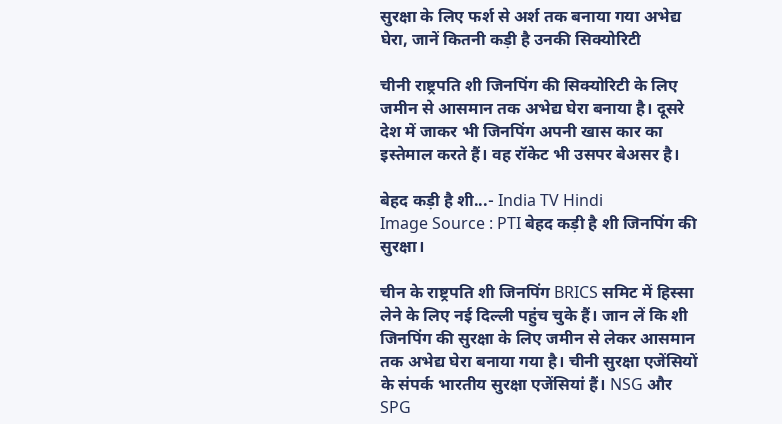सुरक्षा के लिए फर्श से अर्श तक बनाया गया अभेद्य घेरा, जानें कितनी कड़ी है उनकी सिक्योरिटी

चीनी राष्ट्रपति शी जिनपिंग की सिक्योरिटी के लिए जमीन से आसमान तक अभेद्य घेरा बनाया है। दूसरे देश में जाकर भी जिनपिंग अपनी खास कार का इस्तेमाल करते हैं। वह रॉकेट भी उसपर बेअसर है।

बेहद कड़ी है शी...- India TV Hindi
Image Source : PTI बेहद कड़ी है शी जिनपिंग की सुरक्षा।

चीन के राष्ट्रपति शी जिनपिंग BRICS समिट में हिस्सा लेने के लिए नई दिल्ली पहुंच चुके हैं। जान लें कि शी जिनपिंग की सुरक्षा के लिए जमीन से लेकर आसमान तक अभेद्य घेरा बनाया गया है। चीनी सुरक्षा एजेंसियों के संपर्क भारतीय सुरक्षा एजेंसियां हैं। NSG और SPG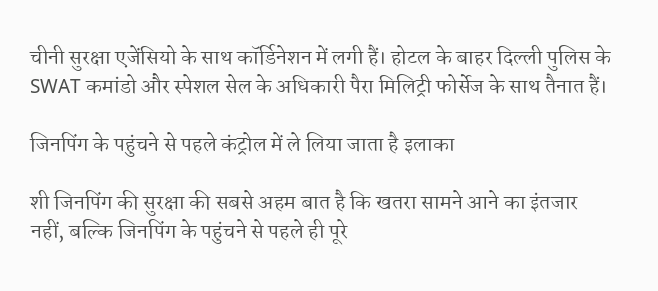चीनी सुरक्षा एजेंसियो के साथ कॉर्डिनेशन में लगी हैं। होटल के बाहर दिल्ली पुलिस के SWAT कमांडो और स्पेशल सेल के अधिकारी पैरा मिलिट्री फोर्सेज के साथ तैनात हैं।

जिनपिंग के पहुंचने से पहले कंट्रोल में ले लिया जाता है इलाका

शी जिनपिंग की सुरक्षा की सबसे अहम बात है कि खतरा सामने आने का इंतजार नहीं, बल्कि जिनपिंग के पहुंचने से पहले ही पूरे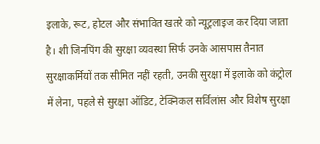इलाके, रूट, होटल और संभावित खतरे को न्यूट्रलाइज कर दिया जाता है। शी जिनपिंग की सुरक्षा व्यवस्था सिर्फ उनके आसपास तैनात सुरक्षाकर्मियों तक सीमित नहीं रहती, उनकी सुरक्षा में इलाके को कंट्रोल में लेना, पहले से सुरक्षा ऑडिट, टेक्निकल सर्विलांस और विशेष सुरक्षा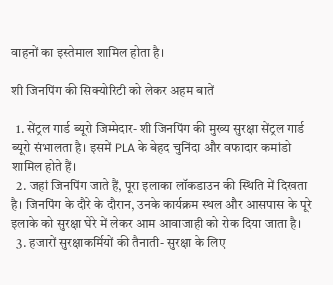वाहनों का इस्तेमाल शामिल होता है।

शी जिनपिंग की सिक्योरिटी को लेकर अहम बातें

  1. सेंट्रल गार्ड ब्यूरो जिम्मेदार- शी जिनपिंग की मुख्य सुरक्षा सेंट्रल गार्ड ब्यूरो संभालता है। इसमें PLA के बेहद चुनिंदा और वफादार कमांडो शामिल होते हैं।
  2. जहां जिनपिंग जाते हैं, पूरा इलाका लॉकडाउन की स्थिति में दिखता है। जिनपिंग के दौरे के दौरान, उनके कार्यक्रम स्थल और आसपास के पूरे इलाके को सुरक्षा घेरे में लेकर आम आवाजाही को रोक दिया जाता है।
  3. हजारों सुरक्षाकर्मियों की तैनाती- सुरक्षा के लिए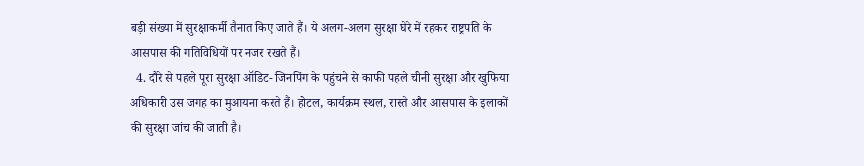बड़ी संख्या में सुरक्षाकर्मी तैनात किए जाते हैं। ये अलग-अलग सुरक्षा घेरे में रहकर राष्ट्रपति के आसपास की गतिविधियों पर नजर रखते हैं।
  4. दौरे से पहले पूरा सुरक्षा ऑडिट- जिनपिंग के पहुंचने से काफी पहले चीनी सुरक्षा और खुफिया अधिकारी उस जगह का मुआयना करते हैं। होटल, कार्यक्रम स्थल, रास्ते और आसपास के इलाकों की सुरक्षा जांच की जाती है।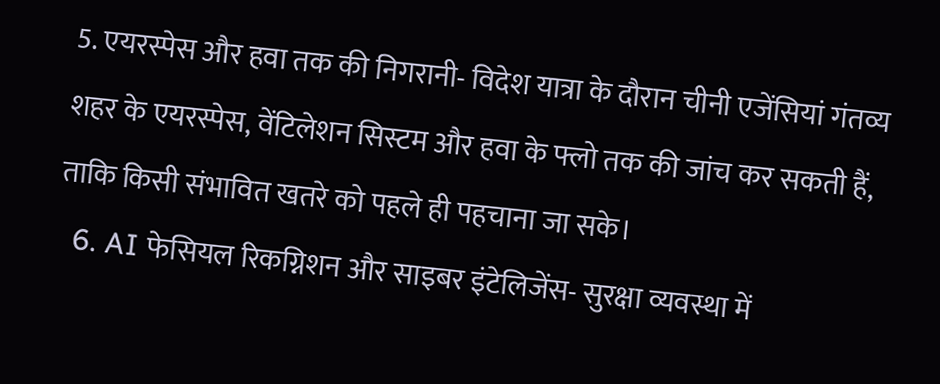5. एयरस्पेस और हवा तक की निगरानी- विदेश यात्रा के दौरान चीनी एजेंसियां गंतव्य शहर के एयरस्पेस, वेंटिलेशन सिस्टम और हवा के फ्लो तक की जांच कर सकती हैं, ताकि किसी संभावित खतरे को पहले ही पहचाना जा सके।
  6. AI फेसियल रिकग्निशन और साइबर इंटेलिजेंस- सुरक्षा व्यवस्था में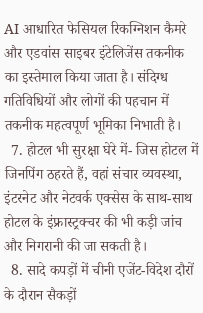AI आधारित फेसियल रिकग्निशन कैमरे और एडवांस साइबर इंटेलिजेंस तकनीक का इस्तेमाल किया जाता है। संदिग्ध गतिविधियों और लोगों की पहचान में तकनीक महत्वपूर्ण भूमिका निभाती है।
  7. होटल भी सुरक्षा घेरे में- जिस होटल में जिनपिंग ठहरते हैं, वहां संचार व्यवस्था, इंटरनेट और नेटवर्क एक्सेस के साथ-साथ होटल के इंफ्रास्ट्रक्चर की भी कड़ी जांच और निगरानी की जा सकती है।
  8. सादे कपड़ों में चीनी एजेंट-विदेश दौरों के दौरान सैकड़ों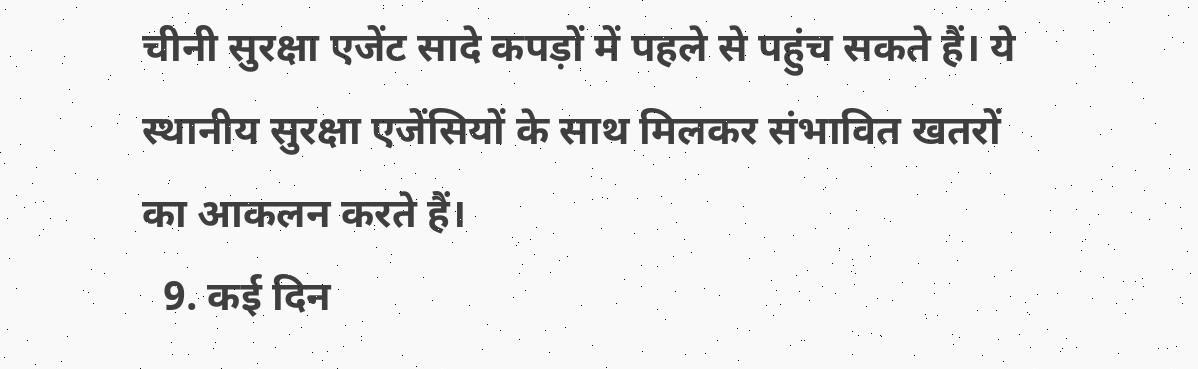चीनी सुरक्षा एजेंट सादे कपड़ों में पहले से पहुंच सकते हैं। ये स्थानीय सुरक्षा एजेंसियों के साथ मिलकर संभावित खतरों का आकलन करते हैं।
  9. कई दिन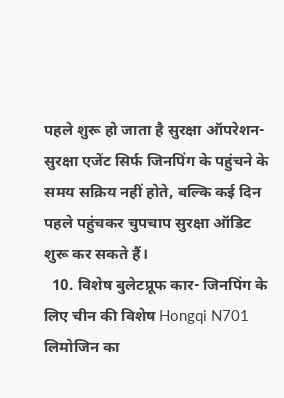पहले शुरू हो जाता है सुरक्षा ऑपरेशन- सुरक्षा एजेंट सिर्फ जिनपिंग के पहुंचने के समय सक्रिय नहीं होते, बल्कि कई दिन पहले पहुंचकर चुपचाप सुरक्षा ऑडिट शुरू कर सकते हैं।
  10. विशेष बुलेटप्रूफ कार- जिनपिंग के लिए चीन की विशेष Hongqi N701 लिमोजिन का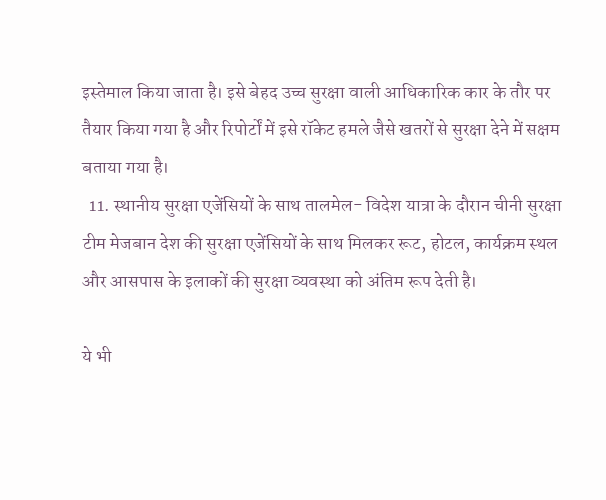इस्तेमाल किया जाता है। इसे बेहद उच्च सुरक्षा वाली आधिकारिक कार के तौर पर तैयार किया गया है और रिपोर्टों में इसे रॉकेट हमले जैसे खतरों से सुरक्षा देने में सक्षम बताया गया है।
  11. स्थानीय सुरक्षा एजेंसियों के साथ तालमेल- विदेश यात्रा के दौरान चीनी सुरक्षा टीम मेजबान देश की सुरक्षा एजेंसियों के साथ मिलकर रूट, होटल, कार्यक्रम स्थल और आसपास के इलाकों की सुरक्षा व्यवस्था को अंतिम रूप देती है।

ये भी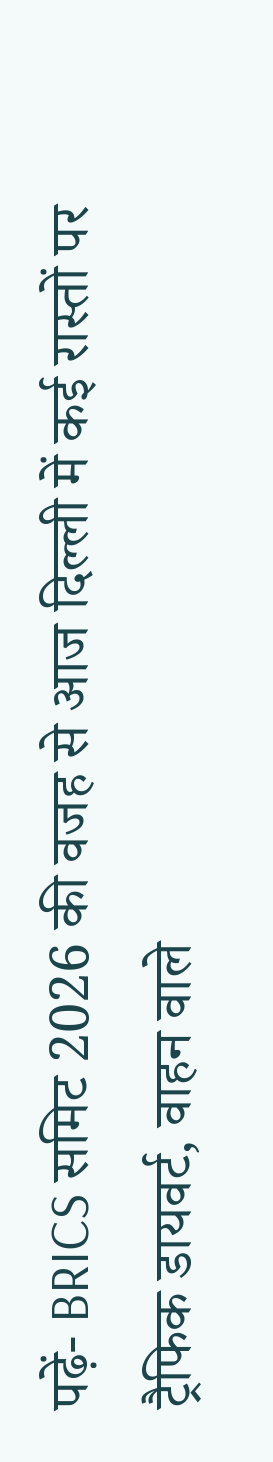पढ़ें- BRICS समिट 2026 की वजह से आज दिल्ली में कई रास्तों पर ट्रैफिक डायवर्ट, वाहन वाले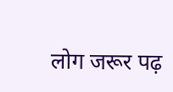लोग जरूर पढ़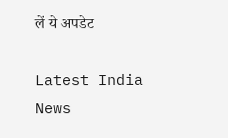लें ये अपडेट

Latest India News